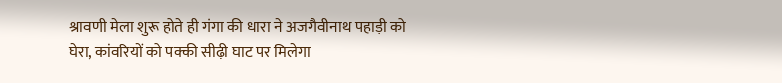श्रावणी मेला शुरू होते ही गंगा की धारा ने अजगैवीनाथ पहाड़ी को घेरा, कांवरियों को पक्की सीढ़ी घाट पर मिलेगा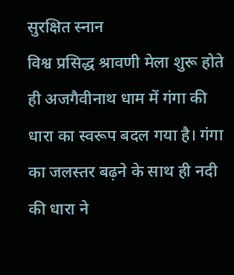सुरक्षित स्नान
विश्व प्रसिद्ध श्रावणी मेला शुरू होते ही अजगैवीनाथ धाम में गंगा की धारा का स्वरूप बदल गया है। गंगा का जलस्तर बढ़ने के साथ ही नदी की धारा ने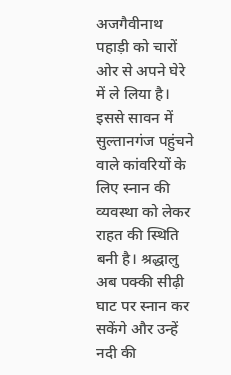अजगैवीनाथ पहाड़ी को चारों ओर से अपने घेरे में ले लिया है। इससे सावन में सुल्तानगंज पहुंचने वाले कांवरियों के लिए स्नान की व्यवस्था को लेकर राहत की स्थिति बनी है। श्रद्धालु अब पक्की सीढ़ी घाट पर स्नान कर सकेंगे और उन्हें नदी की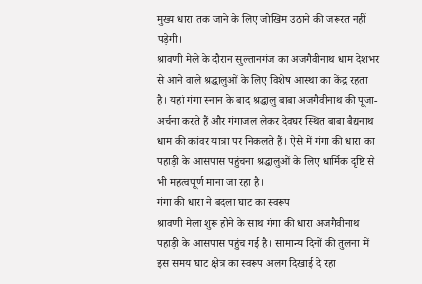मुख्य धारा तक जाने के लिए जोखिम उठाने की जरूरत नहीं पड़ेगी।
श्रावणी मेले के दौरान सुल्तानगंज का अजगैवीनाथ धाम देशभर से आने वाले श्रद्धालुओं के लिए विशेष आस्था का केंद्र रहता है। यहां गंगा स्नान के बाद श्रद्धालु बाबा अजगैवीनाथ की पूजा-अर्चना करते हैं और गंगाजल लेकर देवघर स्थित बाबा बैद्यनाथ धाम की कांवर यात्रा पर निकलते हैं। ऐसे में गंगा की धारा का पहाड़ी के आसपास पहुंचना श्रद्धालुओं के लिए धार्मिक दृष्टि से भी महत्वपूर्ण माना जा रहा है।
गंगा की धारा ने बदला घाट का स्वरूप
श्रावणी मेला शुरू होने के साथ गंगा की धारा अजगैवीनाथ पहाड़ी के आसपास पहुंच गई है। सामान्य दिनों की तुलना में इस समय घाट क्षेत्र का स्वरूप अलग दिखाई दे रहा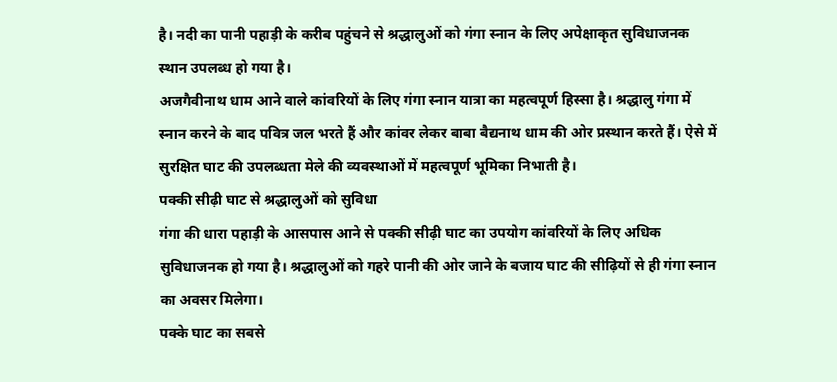है। नदी का पानी पहाड़ी के करीब पहुंचने से श्रद्धालुओं को गंगा स्नान के लिए अपेक्षाकृत सुविधाजनक स्थान उपलब्ध हो गया है।
अजगैवीनाथ धाम आने वाले कांवरियों के लिए गंगा स्नान यात्रा का महत्वपूर्ण हिस्सा है। श्रद्धालु गंगा में स्नान करने के बाद पवित्र जल भरते हैं और कांवर लेकर बाबा बैद्यनाथ धाम की ओर प्रस्थान करते हैं। ऐसे में सुरक्षित घाट की उपलब्धता मेले की व्यवस्थाओं में महत्वपूर्ण भूमिका निभाती है।
पक्की सीढ़ी घाट से श्रद्धालुओं को सुविधा
गंगा की धारा पहाड़ी के आसपास आने से पक्की सीढ़ी घाट का उपयोग कांवरियों के लिए अधिक सुविधाजनक हो गया है। श्रद्धालुओं को गहरे पानी की ओर जाने के बजाय घाट की सीढ़ियों से ही गंगा स्नान का अवसर मिलेगा।
पक्के घाट का सबसे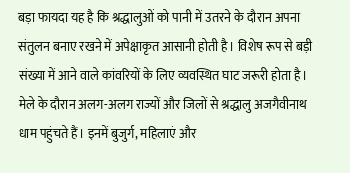बड़ा फायदा यह है कि श्रद्धालुओं को पानी में उतरने के दौरान अपना संतुलन बनाए रखने में अपेक्षाकृत आसानी होती है। विशेष रूप से बड़ी संख्या में आने वाले कांवरियों के लिए व्यवस्थित घाट जरूरी होता है।
मेले के दौरान अलग-अलग राज्यों और जिलों से श्रद्धालु अजगैवीनाथ धाम पहुंचते हैं। इनमें बुजुर्ग, महिलाएं और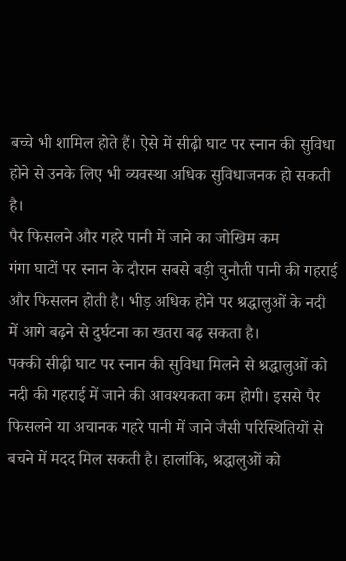बच्चे भी शामिल होते हैं। ऐसे में सीढ़ी घाट पर स्नान की सुविधा होने से उनके लिए भी व्यवस्था अधिक सुविधाजनक हो सकती है।
पैर फिसलने और गहरे पानी में जाने का जोखिम कम
गंगा घाटों पर स्नान के दौरान सबसे बड़ी चुनौती पानी की गहराई और फिसलन होती है। भीड़ अधिक होने पर श्रद्धालुओं के नदी में आगे बढ़ने से दुर्घटना का खतरा बढ़ सकता है।
पक्की सीढ़ी घाट पर स्नान की सुविधा मिलने से श्रद्धालुओं को नदी की गहराई में जाने की आवश्यकता कम होगी। इससे पैर फिसलने या अचानक गहरे पानी में जाने जैसी परिस्थितियों से बचने में मदद मिल सकती है। हालांकि, श्रद्धालुओं को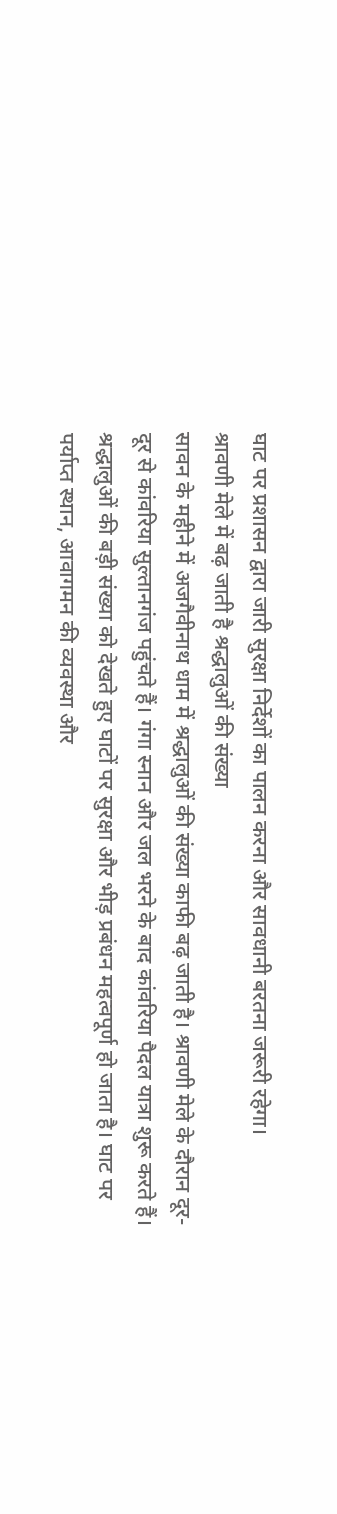घाट पर प्रशासन द्वारा जारी सुरक्षा निर्देशों का पालन करना और सावधानी बरतना जरूरी रहेगा।
श्रावणी मेले में बढ़ जाती है श्रद्धालुओं की संख्या
सावन के महीने में अजगैवीनाथ धाम में श्रद्धालुओं की संख्या काफी बढ़ जाती है। श्रावणी मेले के दौरान दूर-दूर से कांवरिया सुल्तानगंज पहुंचते हैं। गंगा स्नान और जल भरने के बाद कांवरिया पैदल यात्रा शुरू करते हैं।
श्रद्धालुओं की बड़ी संख्या को देखते हुए घाटों पर सुरक्षा और भीड़ प्रबंधन महत्वपूर्ण हो जाता है। घाट पर पर्याप्त स्थान, आवागमन की व्यवस्था और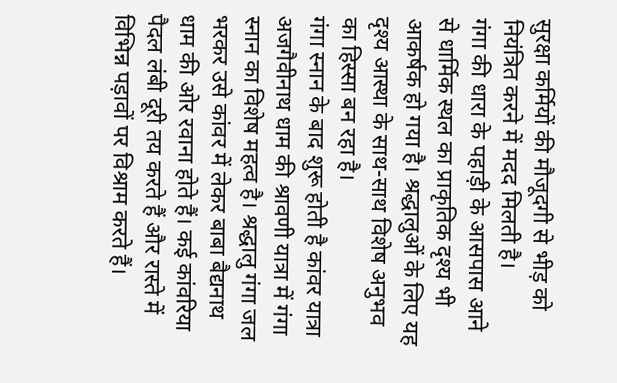सुरक्षा कर्मियों की मौजूदगी से भीड़ को नियंत्रित करने में मदद मिलती है।
गंगा की धारा के पहाड़ी के आसपास आने से धार्मिक स्थल का प्राकृतिक दृश्य भी आकर्षक हो गया है। श्रद्धालुओं के लिए यह दृश्य आस्था के साथ-साथ विशेष अनुभव का हिस्सा बन रहा है।
गंगा स्नान के बाद शुरू होती है कांवर यात्रा
अजगैवीनाथ धाम की श्रावणी यात्रा में गंगा स्नान का विशेष महत्व है। श्रद्धालु गंगा जल भरकर उसे कांवर में लेकर बाबा बैद्यनाथ धाम की ओर रवाना होते हैं। कई कांवरिया पैदल लंबी दूरी तय करते हैं और रास्ते में विभिन्न पड़ावों पर विश्राम करते हैं।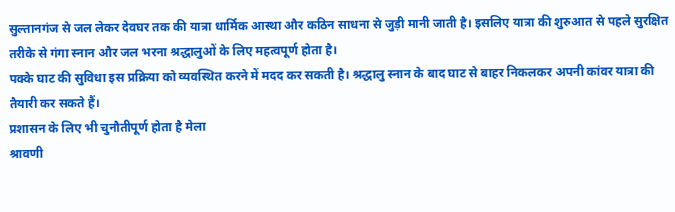सुल्तानगंज से जल लेकर देवघर तक की यात्रा धार्मिक आस्था और कठिन साधना से जुड़ी मानी जाती है। इसलिए यात्रा की शुरुआत से पहले सुरक्षित तरीके से गंगा स्नान और जल भरना श्रद्धालुओं के लिए महत्वपूर्ण होता है।
पक्के घाट की सुविधा इस प्रक्रिया को व्यवस्थित करने में मदद कर सकती है। श्रद्धालु स्नान के बाद घाट से बाहर निकलकर अपनी कांवर यात्रा की तैयारी कर सकते हैं।
प्रशासन के लिए भी चुनौतीपूर्ण होता है मेला
श्रावणी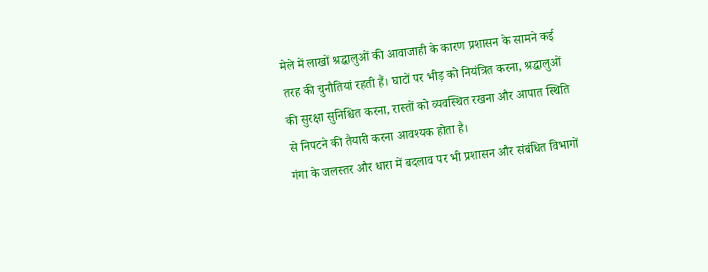मेले में लाखों श्रद्धालुओं की आवाजाही के कारण प्रशासन के सामने कई तरह की चुनौतियां रहती हैं। घाटों पर भीड़ को नियंत्रित करना, श्रद्धालुओं की सुरक्षा सुनिश्चित करना, रास्तों को व्यवस्थित रखना और आपात स्थिति से निपटने की तैयारी करना आवश्यक होता है।
गंगा के जलस्तर और धारा में बदलाव पर भी प्रशासन और संबंधित विभागों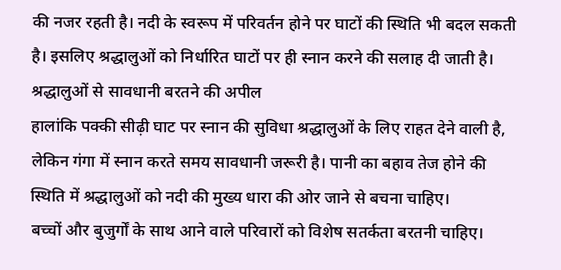की नजर रहती है। नदी के स्वरूप में परिवर्तन होने पर घाटों की स्थिति भी बदल सकती है। इसलिए श्रद्धालुओं को निर्धारित घाटों पर ही स्नान करने की सलाह दी जाती है।
श्रद्धालुओं से सावधानी बरतने की अपील
हालांकि पक्की सीढ़ी घाट पर स्नान की सुविधा श्रद्धालुओं के लिए राहत देने वाली है, लेकिन गंगा में स्नान करते समय सावधानी जरूरी है। पानी का बहाव तेज होने की स्थिति में श्रद्धालुओं को नदी की मुख्य धारा की ओर जाने से बचना चाहिए।
बच्चों और बुजुर्गों के साथ आने वाले परिवारों को विशेष सतर्कता बरतनी चाहिए।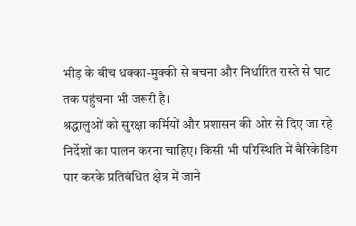भीड़ के बीच धक्का-मुक्की से बचना और निर्धारित रास्ते से घाट तक पहुंचना भी जरूरी है।
श्रद्धालुओं को सुरक्षा कर्मियों और प्रशासन की ओर से दिए जा रहे निर्देशों का पालन करना चाहिए। किसी भी परिस्थिति में बैरिकेडिंग पार करके प्रतिबंधित क्षेत्र में जाने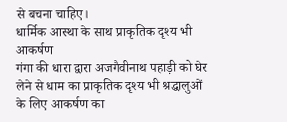से बचना चाहिए।
धार्मिक आस्था के साथ प्राकृतिक दृश्य भी आकर्षण
गंगा की धारा द्वारा अजगैवीनाथ पहाड़ी को घेर लेने से धाम का प्राकृतिक दृश्य भी श्रद्धालुओं के लिए आकर्षण का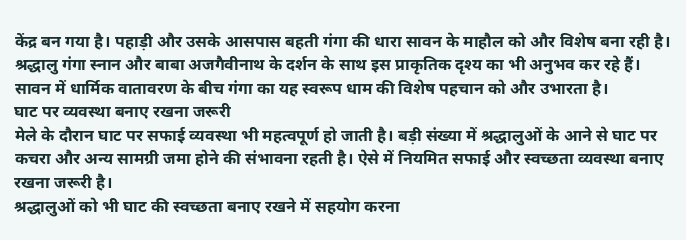केंद्र बन गया है। पहाड़ी और उसके आसपास बहती गंगा की धारा सावन के माहौल को और विशेष बना रही है।
श्रद्धालु गंगा स्नान और बाबा अजगैवीनाथ के दर्शन के साथ इस प्राकृतिक दृश्य का भी अनुभव कर रहे हैं। सावन में धार्मिक वातावरण के बीच गंगा का यह स्वरूप धाम की विशेष पहचान को और उभारता है।
घाट पर व्यवस्था बनाए रखना जरूरी
मेले के दौरान घाट पर सफाई व्यवस्था भी महत्वपूर्ण हो जाती है। बड़ी संख्या में श्रद्धालुओं के आने से घाट पर कचरा और अन्य सामग्री जमा होने की संभावना रहती है। ऐसे में नियमित सफाई और स्वच्छता व्यवस्था बनाए रखना जरूरी है।
श्रद्धालुओं को भी घाट की स्वच्छता बनाए रखने में सहयोग करना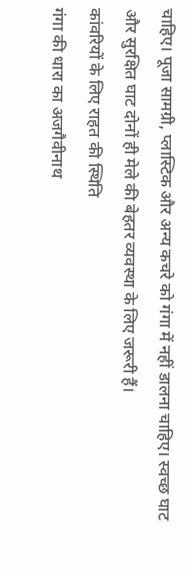चाहिए। पूजा सामग्री, प्लास्टिक और अन्य कचरे को गंगा में नहीं डालना चाहिए। स्वच्छ घाट और सुरक्षित घाट दोनों ही मेले की बेहतर व्यवस्था के लिए जरूरी हैं।
कांवरियों के लिए राहत की स्थिति
गंगा की धारा का अजगैवीनाथ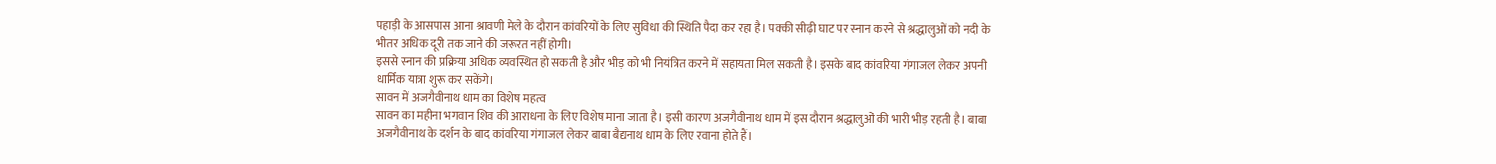पहाड़ी के आसपास आना श्रावणी मेले के दौरान कांवरियों के लिए सुविधा की स्थिति पैदा कर रहा है। पक्की सीढ़ी घाट पर स्नान करने से श्रद्धालुओं को नदी के भीतर अधिक दूरी तक जाने की जरूरत नहीं होगी।
इससे स्नान की प्रक्रिया अधिक व्यवस्थित हो सकती है और भीड़ को भी नियंत्रित करने में सहायता मिल सकती है। इसके बाद कांवरिया गंगाजल लेकर अपनी धार्मिक यात्रा शुरू कर सकेंगे।
सावन में अजगैवीनाथ धाम का विशेष महत्व
सावन का महीना भगवान शिव की आराधना के लिए विशेष माना जाता है। इसी कारण अजगैवीनाथ धाम में इस दौरान श्रद्धालुओं की भारी भीड़ रहती है। बाबा अजगैवीनाथ के दर्शन के बाद कांवरिया गंगाजल लेकर बाबा बैद्यनाथ धाम के लिए रवाना होते हैं।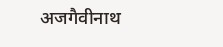अजगैवीनाथ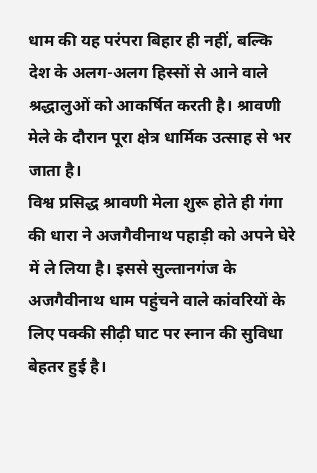धाम की यह परंपरा बिहार ही नहीं, बल्कि देश के अलग-अलग हिस्सों से आने वाले श्रद्धालुओं को आकर्षित करती है। श्रावणी मेले के दौरान पूरा क्षेत्र धार्मिक उत्साह से भर जाता है।
विश्व प्रसिद्ध श्रावणी मेला शुरू होते ही गंगा की धारा ने अजगैवीनाथ पहाड़ी को अपने घेरे में ले लिया है। इससे सुल्तानगंज के अजगैवीनाथ धाम पहुंचने वाले कांवरियों के लिए पक्की सीढ़ी घाट पर स्नान की सुविधा बेहतर हुई है।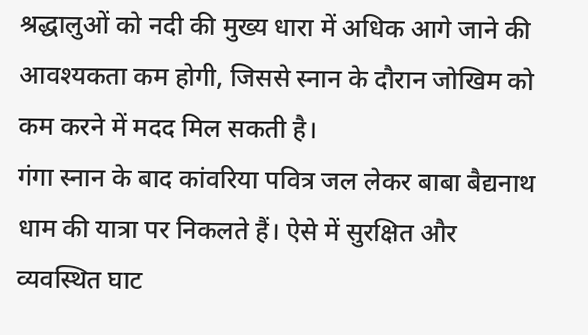श्रद्धालुओं को नदी की मुख्य धारा में अधिक आगे जाने की आवश्यकता कम होगी, जिससे स्नान के दौरान जोखिम को कम करने में मदद मिल सकती है।
गंगा स्नान के बाद कांवरिया पवित्र जल लेकर बाबा बैद्यनाथ धाम की यात्रा पर निकलते हैं। ऐसे में सुरक्षित और व्यवस्थित घाट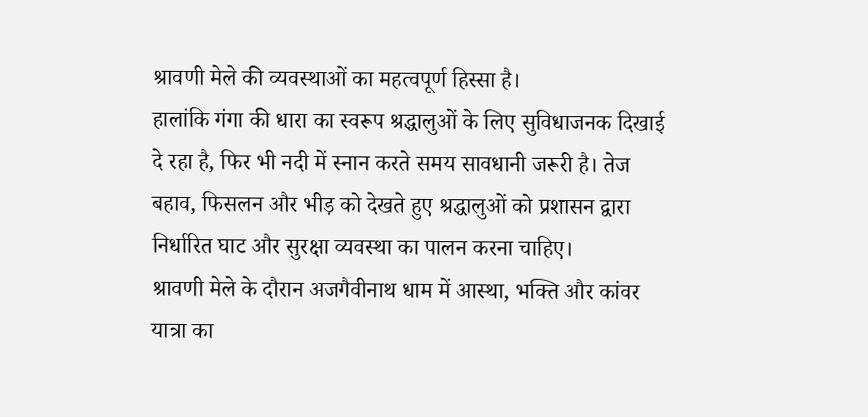श्रावणी मेले की व्यवस्थाओं का महत्वपूर्ण हिस्सा है।
हालांकि गंगा की धारा का स्वरूप श्रद्धालुओं के लिए सुविधाजनक दिखाई दे रहा है, फिर भी नदी में स्नान करते समय सावधानी जरूरी है। तेज बहाव, फिसलन और भीड़ को देखते हुए श्रद्धालुओं को प्रशासन द्वारा निर्धारित घाट और सुरक्षा व्यवस्था का पालन करना चाहिए।
श्रावणी मेले के दौरान अजगैवीनाथ धाम में आस्था, भक्ति और कांवर यात्रा का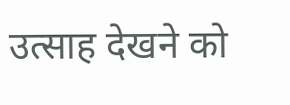उत्साह देखने को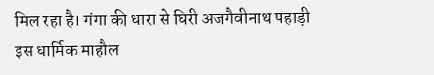मिल रहा है। गंगा की धारा से घिरी अजगैवीनाथ पहाड़ी इस धार्मिक माहौल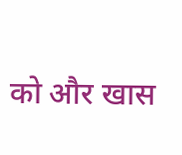को और खास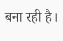बना रही है।